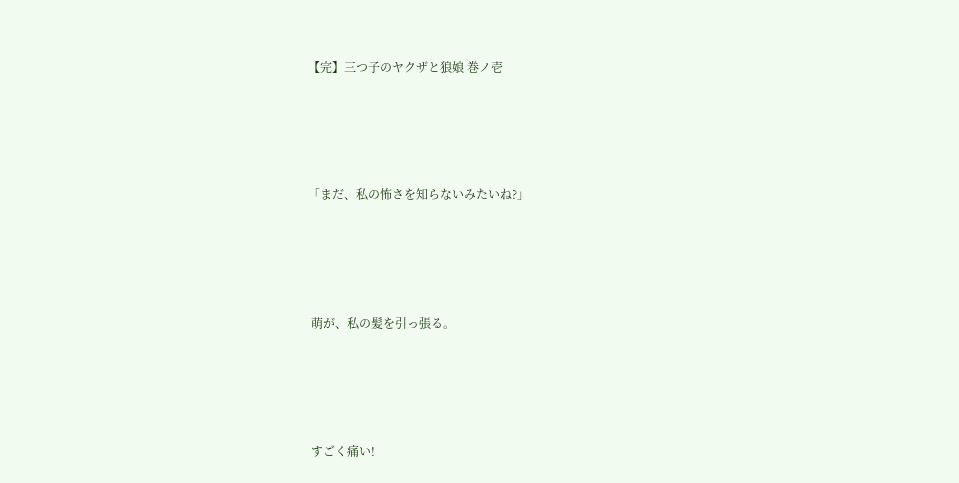【完】三つ子のヤクザと狼娘 巻ノ壱




「まだ、私の怖さを知らないみたいね?」




 萌が、私の髪を引っ張る。




 すごく痛い!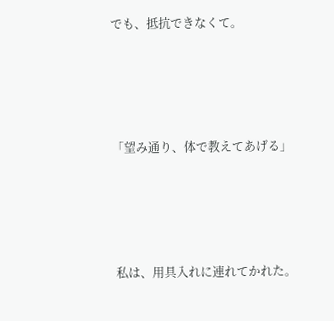でも、抵抗できなくて。





「望み通り、体で教えてあげる」





 私は、用具入れに連れてかれた。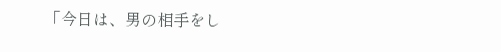「今日は、男の相手をし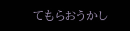てもらおうかし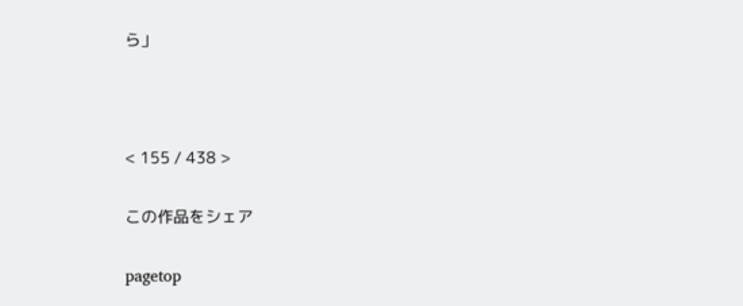ら」



< 155 / 438 >

この作品をシェア

pagetop